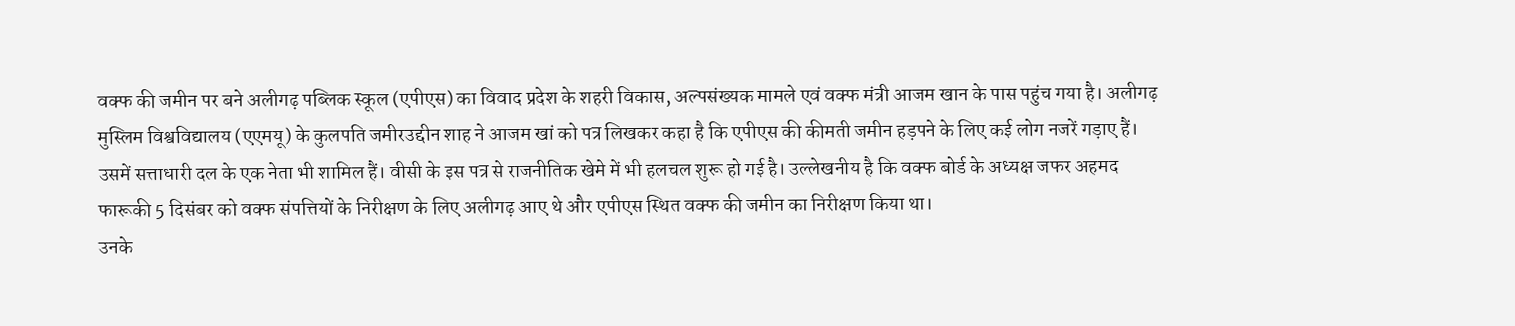वक्फ की जमीन पर बने अलीगढ़ पब्लिक स्कूल (एपीएस) का विवाद प्रदेश के शहरी विकास, अल्पसंख्यक मामले एवं वक्फ मंत्री आजम खान के पास पहुंच गया है। अलीगढ़ मुस्लिम विश्वविद्यालय (एएमयू) के कुलपति जमीरउद्दीन शाह ने आजम खां को पत्र लिखकर कहा है कि एपीएस की कीमती जमीन हड़पने के लिए कई लोग नजरें गड़ाए हैं।
उसमें सत्ताधारी दल के एक नेता भी शामिल हैं। वीसी के इस पत्र से राजनीतिक खेमे में भी हलचल शुरू हो गई है। उल्लेखनीय है कि वक्फ बोर्ड के अध्यक्ष जफर अहमद फारूकी 5 दिसंबर को वक्फ संपत्तियों के निरीक्षण के लिए अलीगढ़ आए थे और एपीएस स्थित वक्फ की जमीन का निरीक्षण किया था।
उनके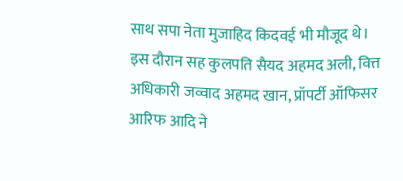साथ सपा नेता मुजाहिद किदवई भी मौजूद थे। इस दौरान सह कुलपति सैयद अहमद अली, वित्त अधिकारी जव्वाद अहमद खान, प्रॉपर्टी ऑफिसर आरिफ आदि ने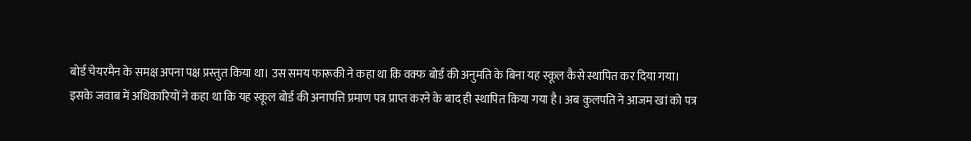बोर्ड चेयरमैन के समक्ष अपना पक्ष प्रस्तुत किया था। उस समय फारूकी ने कहा था कि वक्फ बोर्ड की अनुमति के बिना यह स्कूल कैसे स्थापित कर दिया गया।
इसके जवाब में अधिकारियों ने कहा था कि यह स्कूल बोर्ड की अनापत्ति प्रमाण पत्र प्राप्त करने के बाद ही स्थापित किया गया है। अब कुलपति ने आजम खां को पत्र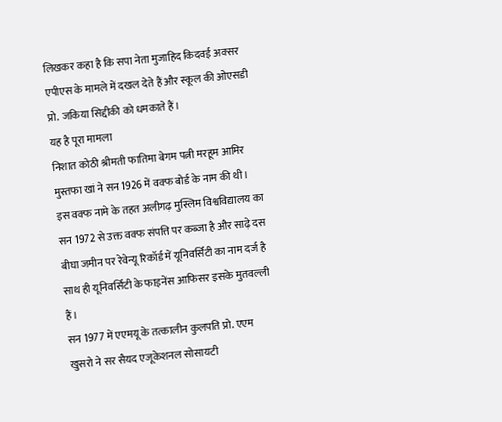लिखकर कहा है कि सपा नेता मुजाहिद किदवई अक्सर एपीएस के मामले में दखल देते हैं और स्कूल की ओएसडी प्रो. जकिया सिद्दीकी को धमकाते हैं।
यह है पूरा मामला
निशात कोठी श्रीमती फातिमा बेगम पत्नी मरहूम आमिर मुस्तफा खां ने सन 1926 में वक्फ बोर्ड के नाम की थी। इस वक्फ नामे के तहत अलीगढ़ मुस्लिम विश्वविद्यालय का सन 1972 से उक्त वक्फ संपत्ति पर कब्जा है और साढ़े दस बीघा जमीन पर रेवेन्यू रिकॉर्ड में यूनिवर्सिटी का नाम दर्ज है साथ ही यूनिवर्सिटी के फाइनेंस आफिसर इसके मुतवल्ली हैं।
सन 1977 में एएमयू के तत्कालीन कुलपति प्रो. एएम खुसरो ने सर सैयद एजूकेशनल सोसायटी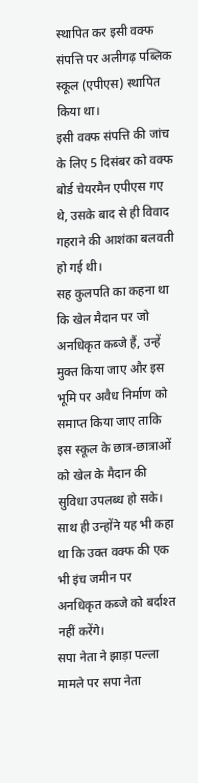स्थापित कर इसी वक्फ संपत्ति पर अलीगढ़ पब्लिक स्कूल (एपीएस) स्थापित किया था।
इसी वक्फ संपत्ति की जांच के लिए 5 दिसंबर को वक्फ बोर्ड चेयरमैन एपीएस गए थे, उसके बाद से ही विवाद गहराने की आशंका बलवती हो गई थी।
सह कुलपति का कहना था कि खेल मैदान पर जो अनधिकृत कब्जे हैं, उन्हें मुक्त किया जाए और इस भूमि पर अवैध निर्माण को समाप्त किया जाए ताकि इस स्कूल के छात्र-छात्राओं को खेल के मैदान की सुविधा उपलब्ध हो सके। साथ ही उन्होंने यह भी कहा था कि उक्त वक्फ की एक भी इंच जमीन पर अनधिकृत कब्जे को बर्दाश्त नहीं करेंगे।
सपा नेता ने झाड़ा पल्ला
मामले पर सपा नेता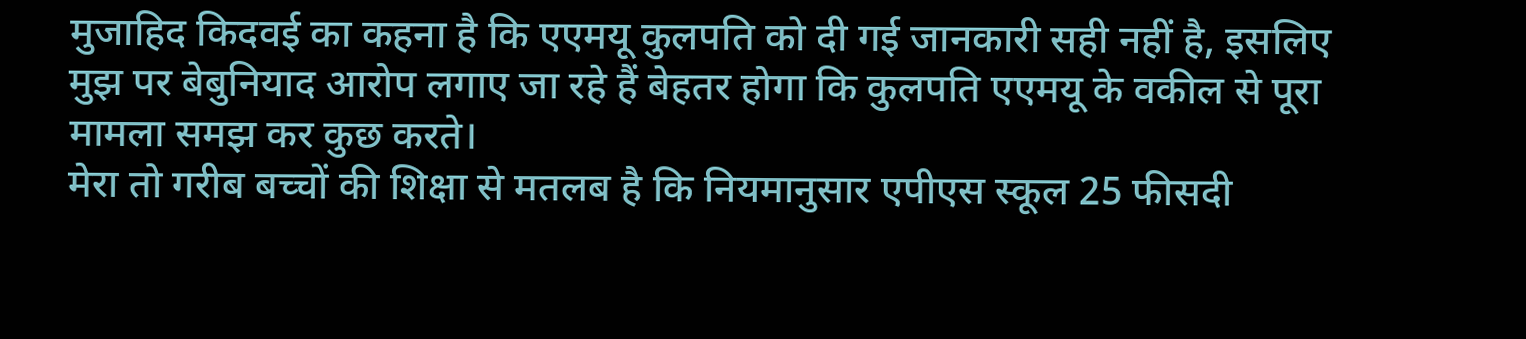मुजाहिद किदवई का कहना है कि एएमयू कुलपति को दी गई जानकारी सही नहीं है, इसलिए मुझ पर बेबुनियाद आरोप लगाए जा रहे हैं बेहतर होगा कि कुलपति एएमयू के वकील से पूरा मामला समझ कर कुछ करते।
मेरा तो गरीब बच्चों की शिक्षा से मतलब है कि नियमानुसार एपीएस स्कूल 25 फीसदी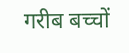गरीब बच्चों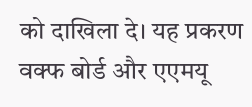को दाखिला दे। यह प्रकरण वक्फ बोर्ड और एएमयू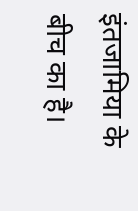इंतजामिया के बीच का है।